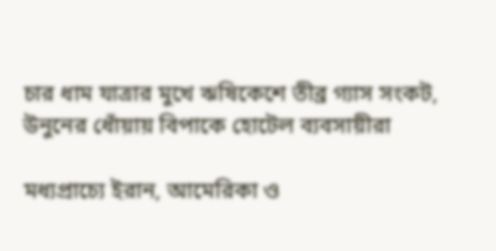চার ধাম যাত্রার মুখে ঋষিকেশে তীব্র গ্যাস সংকট, উনুনের ধোঁয়ায় বিপাকে হোটেল ব্যবসায়ীরা

মধ্যপ্রাচ্যে ইরান, আমেরিকা ও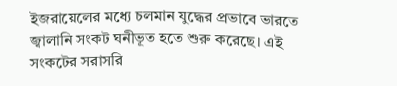ইজরায়েলের মধ্যে চলমান যুদ্ধের প্রভাবে ভারতে জ্বালানি সংকট ঘনীভূত হতে শুরু করেছে। এই সংকটের সরাসরি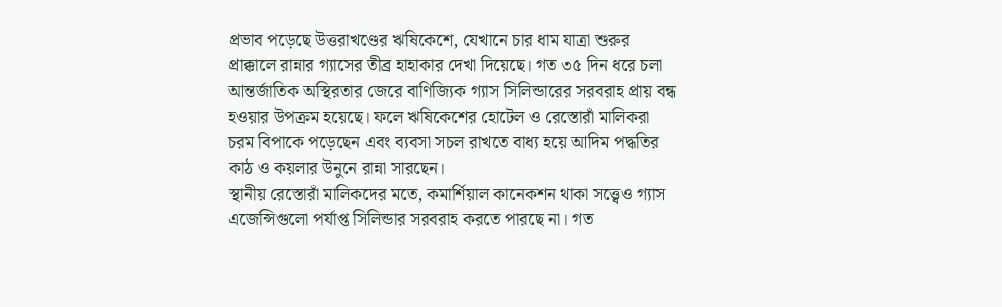প্রভাব পড়েছে উত্তরাখণ্ডের ঋষিকেশে, যেখানে চার ধাম যাত্রা শুরুর প্রাক্কালে রান্নার গ্যাসের তীব্র হাহাকার দেখা দিয়েছে। গত ৩৫ দিন ধরে চলা আন্তর্জাতিক অস্থিরতার জেরে বাণিজ্যিক গ্যাস সিলিন্ডারের সরবরাহ প্রায় বন্ধ হওয়ার উপক্রম হয়েছে। ফলে ঋষিকেশের হোটেল ও রেস্তোরাঁ মালিকরা চরম বিপাকে পড়েছেন এবং ব্যবসা সচল রাখতে বাধ্য হয়ে আদিম পদ্ধতির কাঠ ও কয়লার উনুনে রান্না সারছেন।
স্থানীয় রেস্তোরাঁ মালিকদের মতে, কমার্শিয়াল কানেকশন থাকা সত্ত্বেও গ্যাস এজেন্সিগুলো পর্যাপ্ত সিলিন্ডার সরবরাহ করতে পারছে না। গত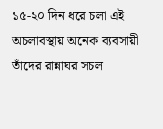১৫-২০ দিন ধরে চলা এই অচলাবস্থায় অনেক ব্যবসায়ী তাঁদের রান্নাঘর সচল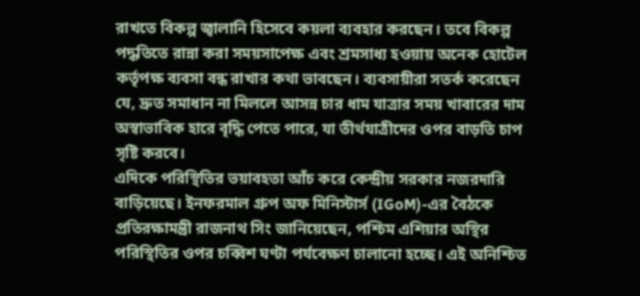রাখতে বিকল্প জ্বালানি হিসেবে কয়লা ব্যবহার করছেন। তবে বিকল্প পদ্ধতিতে রান্না করা সময়সাপেক্ষ এবং শ্রমসাধ্য হওয়ায় অনেক হোটেল কর্তৃপক্ষ ব্যবসা বন্ধ রাখার কথা ভাবছেন। ব্যবসায়ীরা সতর্ক করেছেন যে, দ্রুত সমাধান না মিললে আসন্ন চার ধাম যাত্রার সময় খাবারের দাম অস্বাভাবিক হারে বৃদ্ধি পেতে পারে, যা তীর্থযাত্রীদের ওপর বাড়তি চাপ সৃষ্টি করবে।
এদিকে পরিস্থিতির ভয়াবহতা আঁচ করে কেন্দ্রীয় সরকার নজরদারি বাড়িয়েছে। ইনফরমাল গ্রুপ অফ মিনিস্টার্স (IGoM)-এর বৈঠকে প্রতিরক্ষামন্ত্রী রাজনাথ সিং জানিয়েছেন, পশ্চিম এশিয়ার অস্থির পরিস্থিতির ওপর চব্বিশ ঘণ্টা পর্যবেক্ষণ চালানো হচ্ছে। এই অনিশ্চিত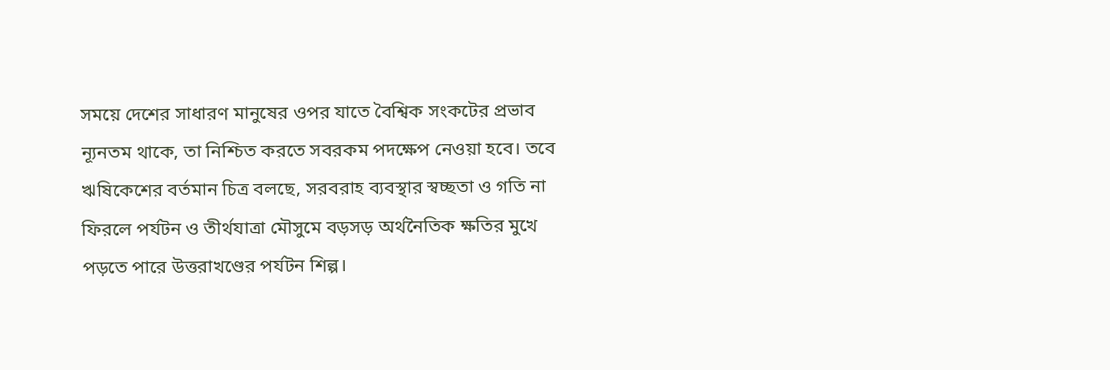সময়ে দেশের সাধারণ মানুষের ওপর যাতে বৈশ্বিক সংকটের প্রভাব ন্যূনতম থাকে, তা নিশ্চিত করতে সবরকম পদক্ষেপ নেওয়া হবে। তবে ঋষিকেশের বর্তমান চিত্র বলছে, সরবরাহ ব্যবস্থার স্বচ্ছতা ও গতি না ফিরলে পর্যটন ও তীর্থযাত্রা মৌসুমে বড়সড় অর্থনৈতিক ক্ষতির মুখে পড়তে পারে উত্তরাখণ্ডের পর্যটন শিল্প।